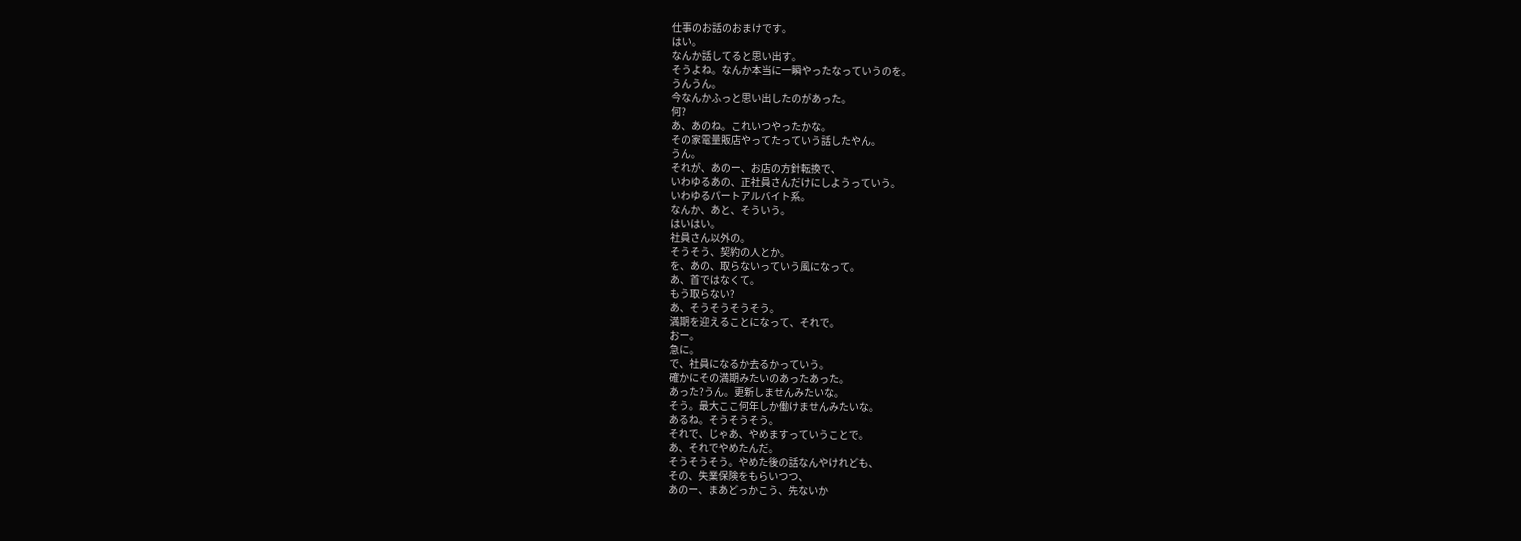仕事のお話のおまけです。
はい。
なんか話してると思い出す。
そうよね。なんか本当に一瞬やったなっていうのを。
うんうん。
今なんかふっと思い出したのがあった。
何?
あ、あのね。これいつやったかな。
その家電量販店やってたっていう話したやん。
うん。
それが、あのー、お店の方針転換で、
いわゆるあの、正社員さんだけにしようっていう。
いわゆるパートアルバイト系。
なんか、あと、そういう。
はいはい。
社員さん以外の。
そうそう、契約の人とか。
を、あの、取らないっていう風になって。
あ、首ではなくて。
もう取らない?
あ、そうそうそうそう。
満期を迎えることになって、それで。
おー。
急に。
で、社員になるか去るかっていう。
確かにその満期みたいのあったあった。
あった?うん。更新しませんみたいな。
そう。最大ここ何年しか働けませんみたいな。
あるね。そうそうそう。
それで、じゃあ、やめますっていうことで。
あ、それでやめたんだ。
そうそうそう。やめた後の話なんやけれども、
その、失業保険をもらいつつ、
あのー、まあどっかこう、先ないか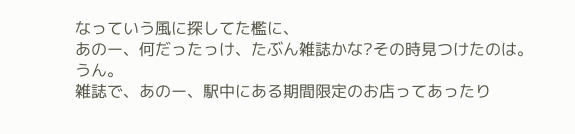なっていう風に探してた檻に、
あのー、何だったっけ、たぶん雑誌かな?その時見つけたのは。
うん。
雑誌で、あのー、駅中にある期間限定のお店ってあったり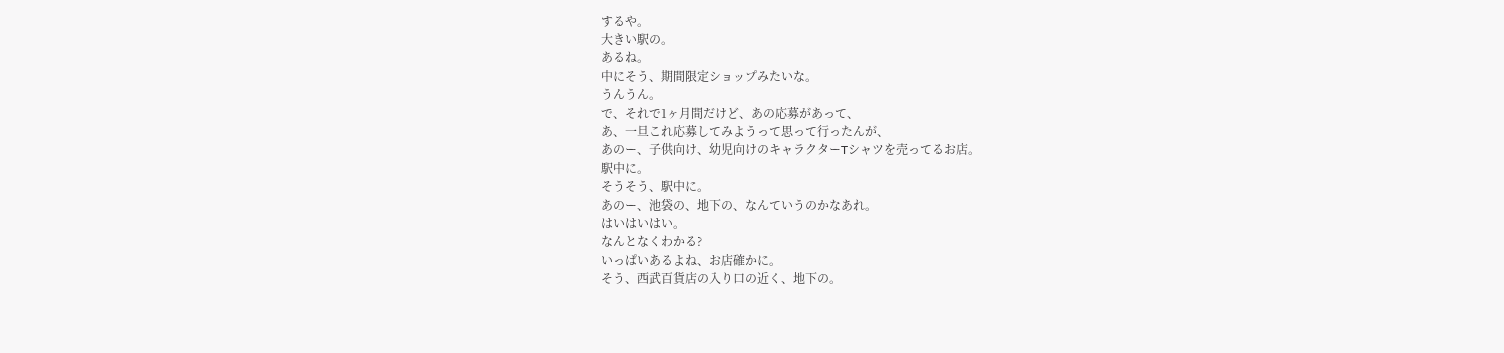するや。
大きい駅の。
あるね。
中にそう、期間限定ショップみたいな。
うんうん。
で、それで1ヶ月間だけど、あの応募があって、
あ、一旦これ応募してみようって思って行ったんが、
あのー、子供向け、幼児向けのキャラクターTシャツを売ってるお店。
駅中に。
そうそう、駅中に。
あのー、池袋の、地下の、なんていうのかなあれ。
はいはいはい。
なんとなくわかる?
いっぱいあるよね、お店確かに。
そう、西武百貨店の入り口の近く、地下の。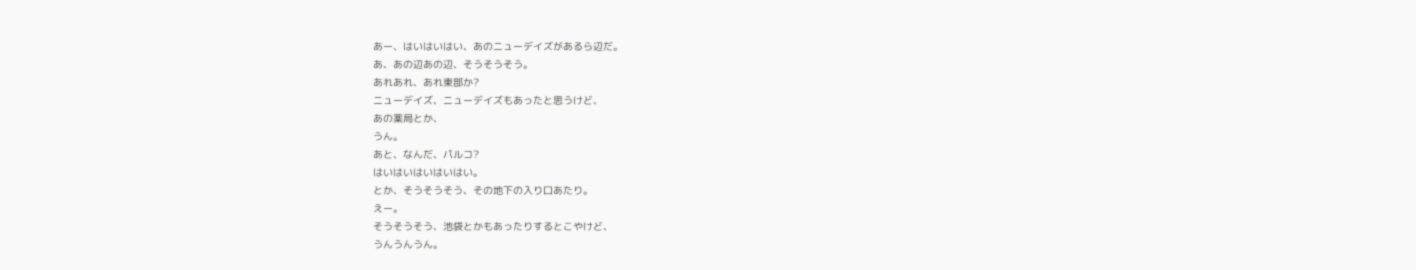あー、はいはいはい、あのニューデイズがあるら辺だ。
あ、あの辺あの辺、そうそうそう。
あれあれ、あれ東部か?
ニューデイズ、ニューデイズもあったと思うけど、
あの薬局とか、
うん。
あと、なんだ、パルコ?
はいはいはいはいはい。
とか、そうそうそう、その地下の入り口あたり。
えー。
そうそうそう、池袋とかもあったりするとこやけど、
うんうんうん。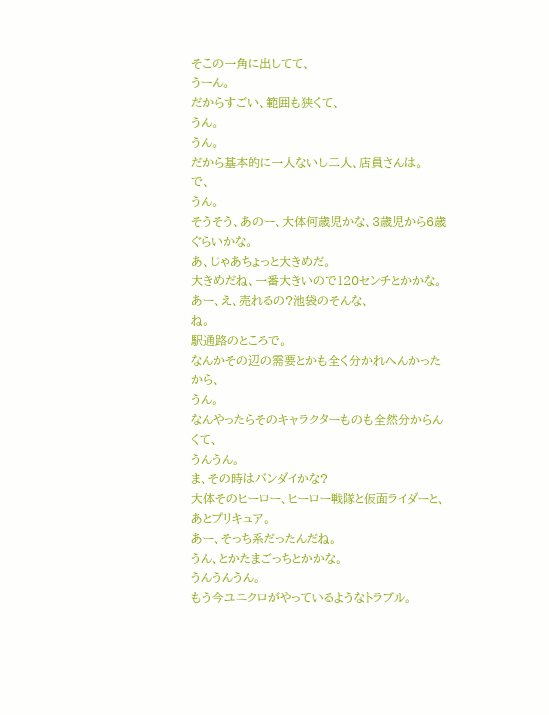そこの一角に出してて、
うーん。
だからすごい、範囲も狭くて、
うん。
うん。
だから基本的に一人ないし二人、店員さんは。
で、
うん。
そうそう、あのー、大体何歳児かな、3歳児から6歳ぐらいかな。
あ、じゃあちょっと大きめだ。
大きめだね、一番大きいので120センチとかかな。
あー、え、売れるの?池袋のそんな、
ね。
駅通路のところで。
なんかその辺の需要とかも全く分かれへんかったから、
うん。
なんやったらそのキャラクターものも全然分からんくて、
うんうん。
ま、その時はバンダイかな?
大体そのヒーロー、ヒーロー戦隊と仮面ライダーと、
あとプリキュア。
あー、そっち系だったんだね。
うん、とかたまごっちとかかな。
うんうんうん。
もう今ユニクロがやっているようなトラブル。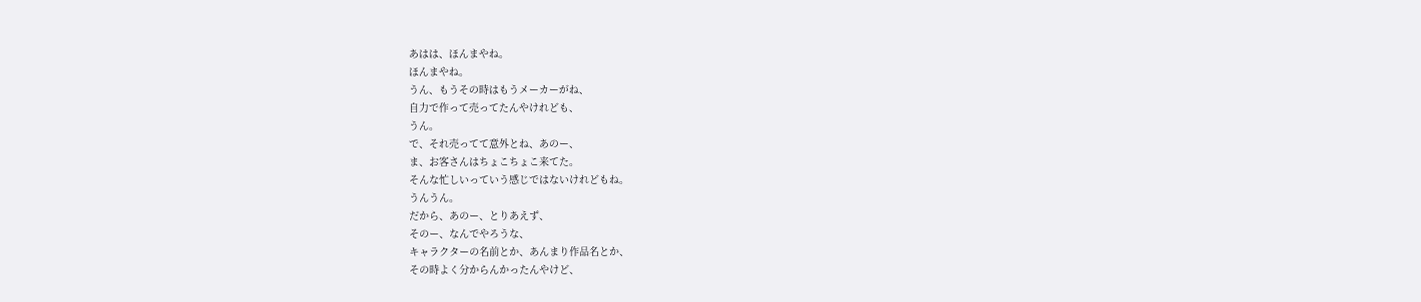あはは、ほんまやね。
ほんまやね。
うん、もうその時はもうメーカーがね、
自力で作って売ってたんやけれども、
うん。
で、それ売ってて意外とね、あのー、
ま、お客さんはちょこちょこ来てた。
そんな忙しいっていう感じではないけれどもね。
うんうん。
だから、あのー、とりあえず、
そのー、なんでやろうな、
キャラクターの名前とか、あんまり作品名とか、
その時よく分からんかったんやけど、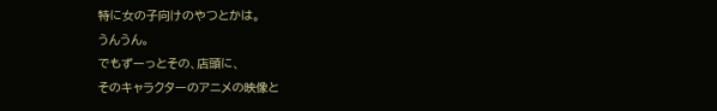特に女の子向けのやつとかは。
うんうん。
でもずーっとその、店頭に、
そのキャラクターのアニメの映像と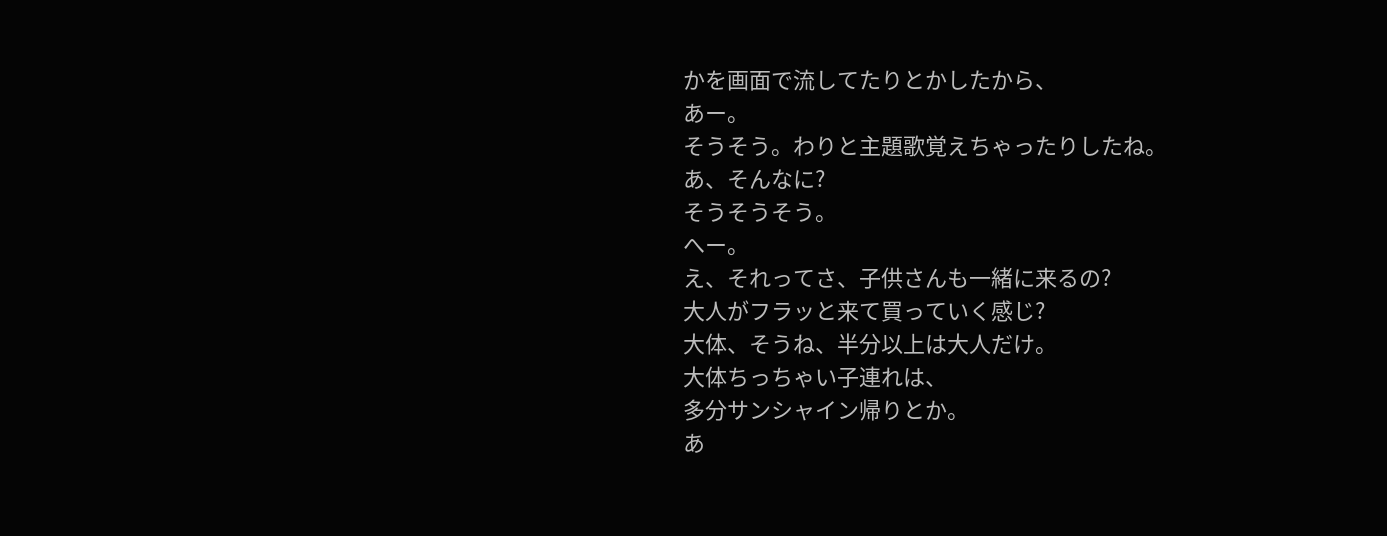かを画面で流してたりとかしたから、
あー。
そうそう。わりと主題歌覚えちゃったりしたね。
あ、そんなに?
そうそうそう。
へー。
え、それってさ、子供さんも一緒に来るの?
大人がフラッと来て買っていく感じ?
大体、そうね、半分以上は大人だけ。
大体ちっちゃい子連れは、
多分サンシャイン帰りとか。
あ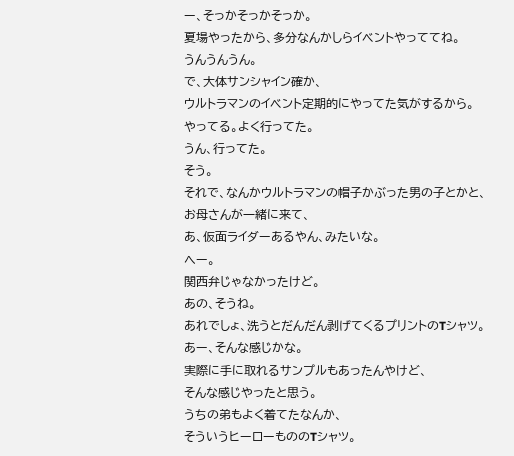ー、そっかそっかそっか。
夏場やったから、多分なんかしらイベントやっててね。
うんうんうん。
で、大体サンシャイン確か、
ウルトラマンのイベント定期的にやってた気がするから。
やってる。よく行ってた。
うん、行ってた。
そう。
それで、なんかウルトラマンの帽子かぶった男の子とかと、
お母さんが一緒に来て、
あ、仮面ライダーあるやん、みたいな。
へー。
関西弁じゃなかったけど。
あの、そうね。
あれでしょ、洗うとだんだん剥げてくるプリントのTシャツ。
あー、そんな感じかな。
実際に手に取れるサンプルもあったんやけど、
そんな感じやったと思う。
うちの弟もよく着てたなんか、
そういうヒーローもののTシャツ。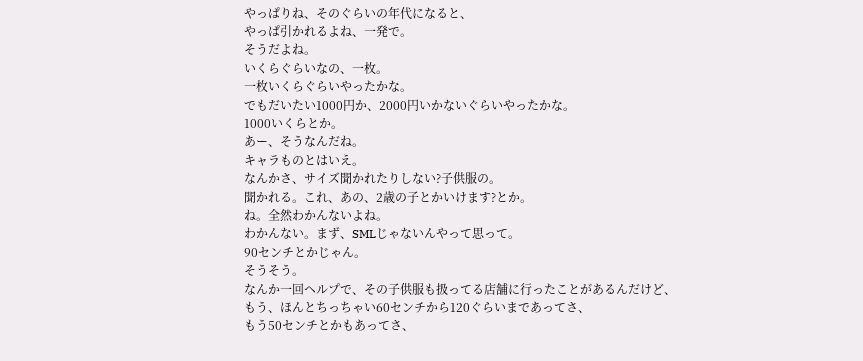やっぱりね、そのぐらいの年代になると、
やっぱ引かれるよね、一発で。
そうだよね。
いくらぐらいなの、一枚。
一枚いくらぐらいやったかな。
でもだいたい1000円か、2000円いかないぐらいやったかな。
1000いくらとか。
あー、そうなんだね。
キャラものとはいえ。
なんかさ、サイズ聞かれたりしない?子供服の。
聞かれる。これ、あの、2歳の子とかいけます?とか。
ね。全然わかんないよね。
わかんない。まず、SMLじゃないんやって思って。
90センチとかじゃん。
そうそう。
なんか一回ヘルプで、その子供服も扱ってる店舗に行ったことがあるんだけど、
もう、ほんとちっちゃい60センチから120ぐらいまであってさ、
もう50センチとかもあってさ、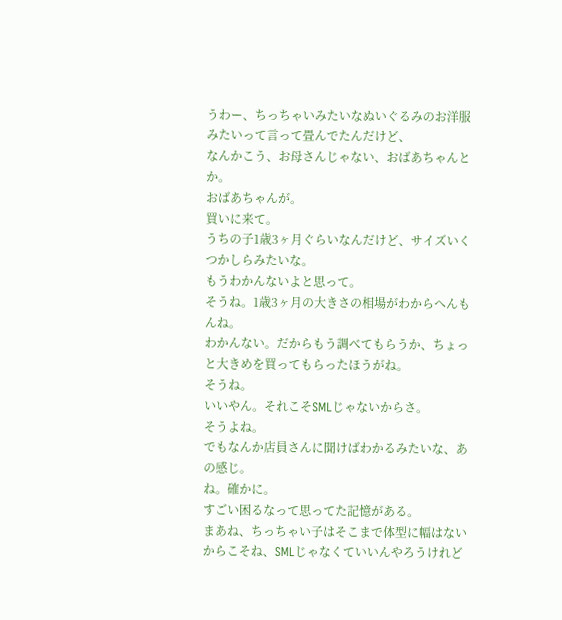うわー、ちっちゃいみたいなぬいぐるみのお洋服みたいって言って畳んでたんだけど、
なんかこう、お母さんじゃない、おばあちゃんとか。
おばあちゃんが。
買いに来て。
うちの子1歳3ヶ月ぐらいなんだけど、サイズいくつかしらみたいな。
もうわかんないよと思って。
そうね。1歳3ヶ月の大きさの相場がわからへんもんね。
わかんない。だからもう調べてもらうか、ちょっと大きめを買ってもらったほうがね。
そうね。
いいやん。それこそSMLじゃないからさ。
そうよね。
でもなんか店員さんに聞けばわかるみたいな、あの感じ。
ね。確かに。
すごい困るなって思ってた記憶がある。
まあね、ちっちゃい子はそこまで体型に幅はないからこそね、SMLじゃなくていいんやろうけれど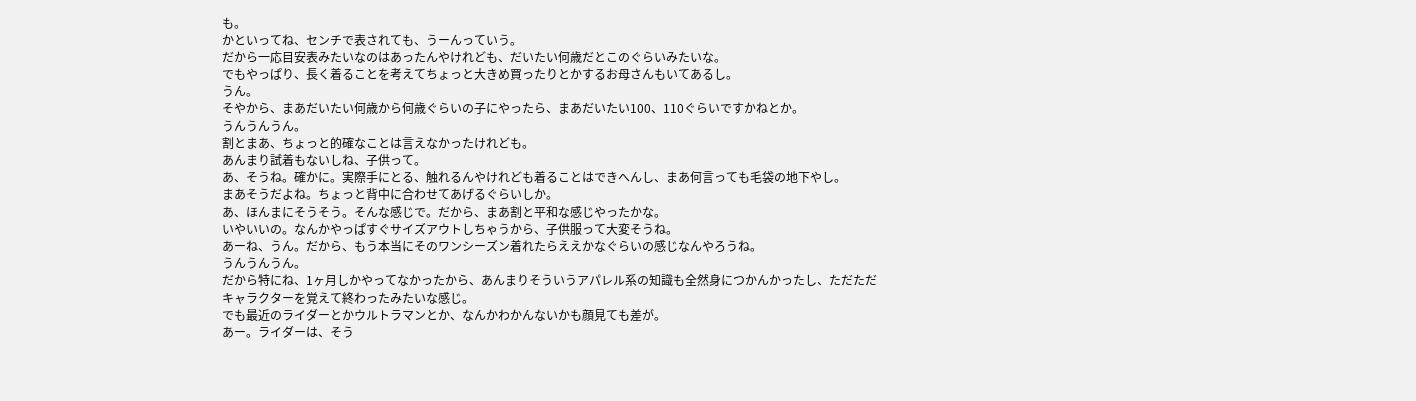も。
かといってね、センチで表されても、うーんっていう。
だから一応目安表みたいなのはあったんやけれども、だいたい何歳だとこのぐらいみたいな。
でもやっぱり、長く着ることを考えてちょっと大きめ買ったりとかするお母さんもいてあるし。
うん。
そやから、まあだいたい何歳から何歳ぐらいの子にやったら、まあだいたい100、110ぐらいですかねとか。
うんうんうん。
割とまあ、ちょっと的確なことは言えなかったけれども。
あんまり試着もないしね、子供って。
あ、そうね。確かに。実際手にとる、触れるんやけれども着ることはできへんし、まあ何言っても毛袋の地下やし。
まあそうだよね。ちょっと背中に合わせてあげるぐらいしか。
あ、ほんまにそうそう。そんな感じで。だから、まあ割と平和な感じやったかな。
いやいいの。なんかやっぱすぐサイズアウトしちゃうから、子供服って大変そうね。
あーね、うん。だから、もう本当にそのワンシーズン着れたらええかなぐらいの感じなんやろうね。
うんうんうん。
だから特にね、1ヶ月しかやってなかったから、あんまりそういうアパレル系の知識も全然身につかんかったし、ただただキャラクターを覚えて終わったみたいな感じ。
でも最近のライダーとかウルトラマンとか、なんかわかんないかも顔見ても差が。
あー。ライダーは、そう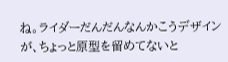ね。ライダーだんだんなんかこうデザインが、ちょっと原型を留めてないと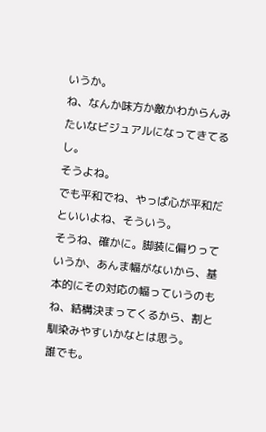いうか。
ね、なんか味方か敵かわからんみたいなビジュアルになってきてるし。
そうよね。
でも平和でね、やっぱ心が平和だといいよね、そういう。
そうね、確かに。脚装に偏りっていうか、あんま幅がないから、基本的にその対応の幅っていうのもね、結構決まってくるから、割と馴染みやすいかなとは思う。
誰でも。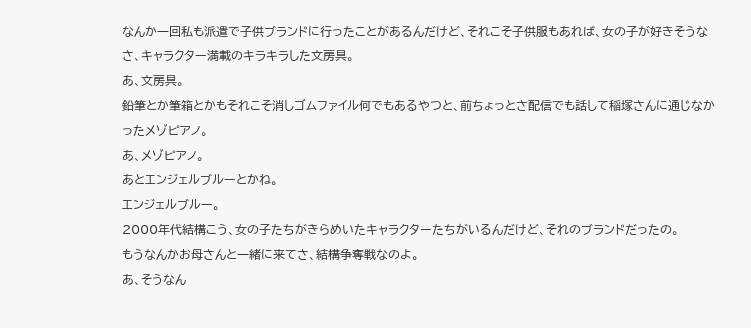なんか一回私も派遣で子供ブランドに行ったことがあるんだけど、それこそ子供服もあれば、女の子が好きそうなさ、キャラクター満載のキラキラした文房具。
あ、文房具。
鉛筆とか筆箱とかもそれこそ消しゴムファイル何でもあるやつと、前ちょっとさ配信でも話して稲塚さんに通じなかったメゾピアノ。
あ、メゾピアノ。
あとエンジェルブルーとかね。
エンジェルブルー。
2000年代結構こう、女の子たちがきらめいたキャラクターたちがいるんだけど、それのブランドだったの。
もうなんかお母さんと一緒に来てさ、結構争奪戦なのよ。
あ、そうなん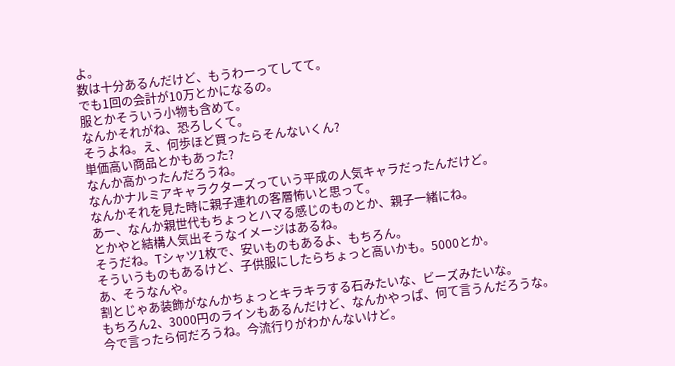よ。
数は十分あるんだけど、もうわーってしてて。
でも1回の会計が10万とかになるの。
服とかそういう小物も含めて。
なんかそれがね、恐ろしくて。
そうよね。え、何歩ほど買ったらそんないくん?
単価高い商品とかもあった?
なんか高かったんだろうね。
なんかナルミアキャラクターズっていう平成の人気キャラだったんだけど。
なんかそれを見た時に親子連れの客層怖いと思って。
あー、なんか親世代もちょっとハマる感じのものとか、親子一緒にね。
とかやと結構人気出そうなイメージはあるね。
そうだね。Tシャツ1枚で、安いものもあるよ、もちろん。
そういうものもあるけど、子供服にしたらちょっと高いかも。5000とか。
あ、そうなんや。
割とじゃあ装飾がなんかちょっとキラキラする石みたいな、ビーズみたいな。
もちろん2、3000円のラインもあるんだけど、なんかやっぱ、何て言うんだろうな。
今で言ったら何だろうね。今流行りがわかんないけど。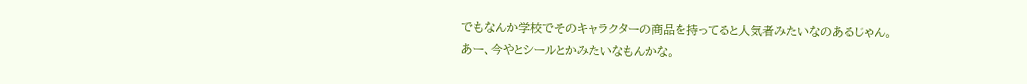でもなんか学校でそのキャラクターの商品を持ってると人気者みたいなのあるじゃん。
あー、今やとシールとかみたいなもんかな。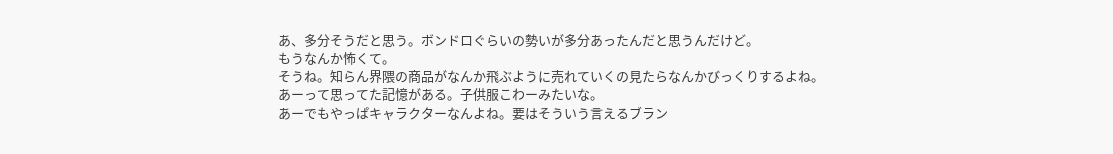あ、多分そうだと思う。ボンドロぐらいの勢いが多分あったんだと思うんだけど。
もうなんか怖くて。
そうね。知らん界隈の商品がなんか飛ぶように売れていくの見たらなんかびっくりするよね。
あーって思ってた記憶がある。子供服こわーみたいな。
あーでもやっぱキャラクターなんよね。要はそういう言えるブラン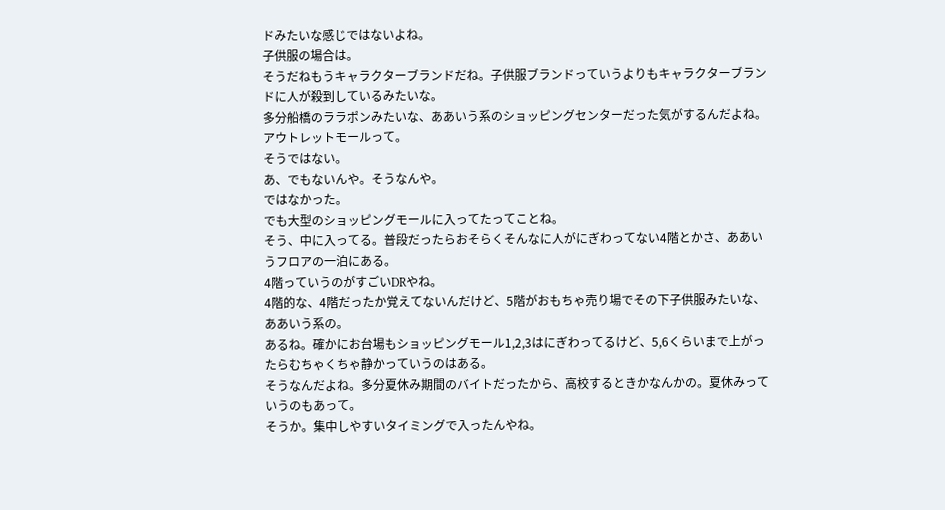ドみたいな感じではないよね。
子供服の場合は。
そうだねもうキャラクターブランドだね。子供服ブランドっていうよりもキャラクターブランドに人が殺到しているみたいな。
多分船橋のララポンみたいな、ああいう系のショッピングセンターだった気がするんだよね。
アウトレットモールって。
そうではない。
あ、でもないんや。そうなんや。
ではなかった。
でも大型のショッピングモールに入ってたってことね。
そう、中に入ってる。普段だったらおそらくそんなに人がにぎわってない4階とかさ、ああいうフロアの一泊にある。
4階っていうのがすごいDRやね。
4階的な、4階だったか覚えてないんだけど、5階がおもちゃ売り場でその下子供服みたいな、ああいう系の。
あるね。確かにお台場もショッピングモール1,2,3はにぎわってるけど、5,6くらいまで上がったらむちゃくちゃ静かっていうのはある。
そうなんだよね。多分夏休み期間のバイトだったから、高校するときかなんかの。夏休みっていうのもあって。
そうか。集中しやすいタイミングで入ったんやね。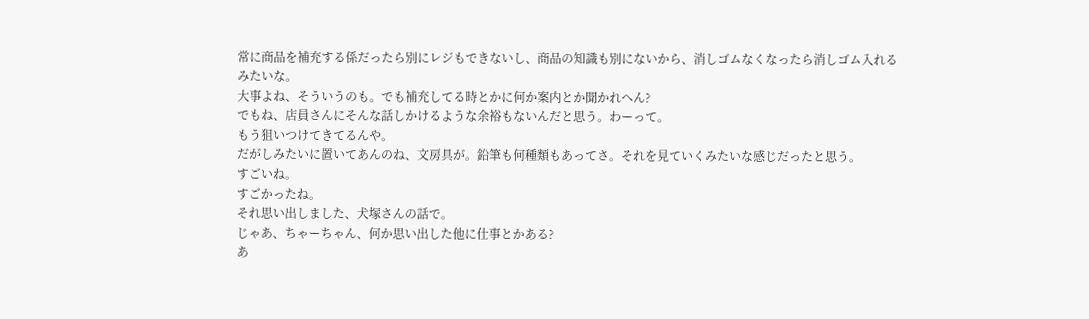常に商品を補充する係だったら別にレジもできないし、商品の知識も別にないから、消しゴムなくなったら消しゴム入れるみたいな。
大事よね、そういうのも。でも補充してる時とかに何か案内とか聞かれへん?
でもね、店員さんにそんな話しかけるような余裕もないんだと思う。わーって。
もう狙いつけてきてるんや。
だがしみたいに置いてあんのね、文房具が。鉛筆も何種類もあってさ。それを見ていくみたいな感じだったと思う。
すごいね。
すごかったね。
それ思い出しました、犬塚さんの話で。
じゃあ、ちゃーちゃん、何か思い出した他に仕事とかある?
あ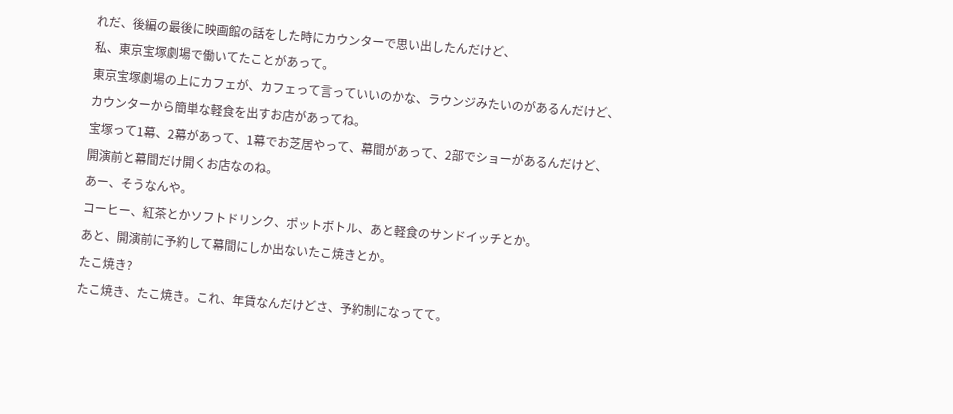れだ、後編の最後に映画館の話をした時にカウンターで思い出したんだけど、
私、東京宝塚劇場で働いてたことがあって。
東京宝塚劇場の上にカフェが、カフェって言っていいのかな、ラウンジみたいのがあるんだけど、
カウンターから簡単な軽食を出すお店があってね。
宝塚って1幕、2幕があって、1幕でお芝居やって、幕間があって、2部でショーがあるんだけど、
開演前と幕間だけ開くお店なのね。
あー、そうなんや。
コーヒー、紅茶とかソフトドリンク、ポットボトル、あと軽食のサンドイッチとか。
あと、開演前に予約して幕間にしか出ないたこ焼きとか。
たこ焼き?
たこ焼き、たこ焼き。これ、年賃なんだけどさ、予約制になってて。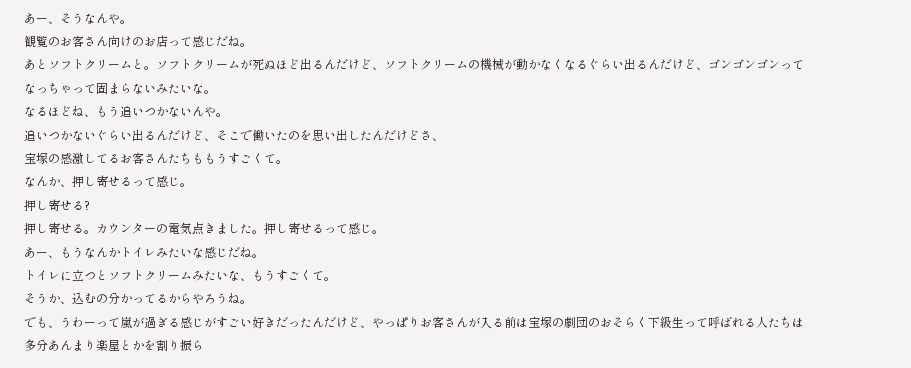あー、そうなんや。
観覧のお客さん向けのお店って感じだね。
あとソフトクリームと。ソフトクリームが死ぬほど出るんだけど、ソフトクリームの機械が動かなくなるぐらい出るんだけど、ゴンゴンゴンってなっちゃって固まらないみたいな。
なるほどね、もう追いつかないんや。
追いつかないぐらい出るんだけど、そこで働いたのを思い出したんだけどさ、
宝塚の感激してるお客さんたちももうすごくて。
なんか、押し寄せるって感じ。
押し寄せる?
押し寄せる。カウンターの電気点きました。押し寄せるって感じ。
あー、もうなんかトイレみたいな感じだね。
トイレに立つとソフトクリームみたいな、もうすごくて。
そうか、込むの分かってるからやろうね。
でも、うわーって嵐が過ぎる感じがすごい好きだったんだけど、やっぱりお客さんが入る前は宝塚の劇団のおそらく下級生って呼ばれる人たちは多分あんまり楽屋とかを割り振ら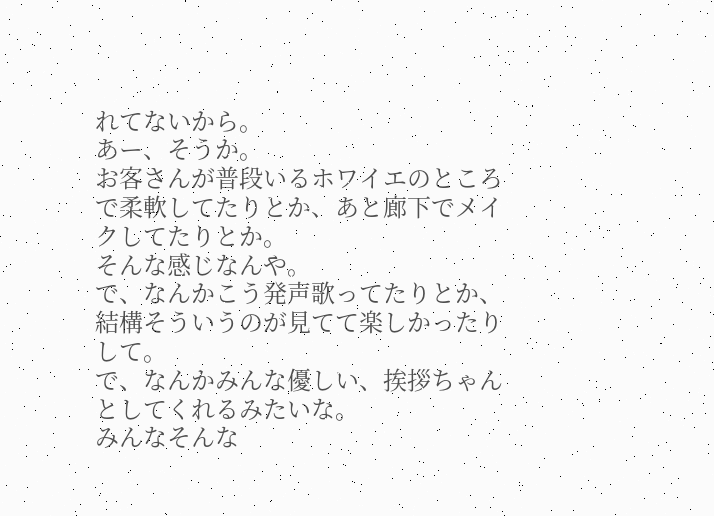れてないから。
あー、そうか。
お客さんが普段いるホワイエのところで柔軟してたりとか、あと廊下でメイクしてたりとか。
そんな感じなんや。
で、なんかこう発声歌ってたりとか、結構そういうのが見てて楽しかったりして。
で、なんかみんな優しい、挨拶ちゃんとしてくれるみたいな。
みんなそんな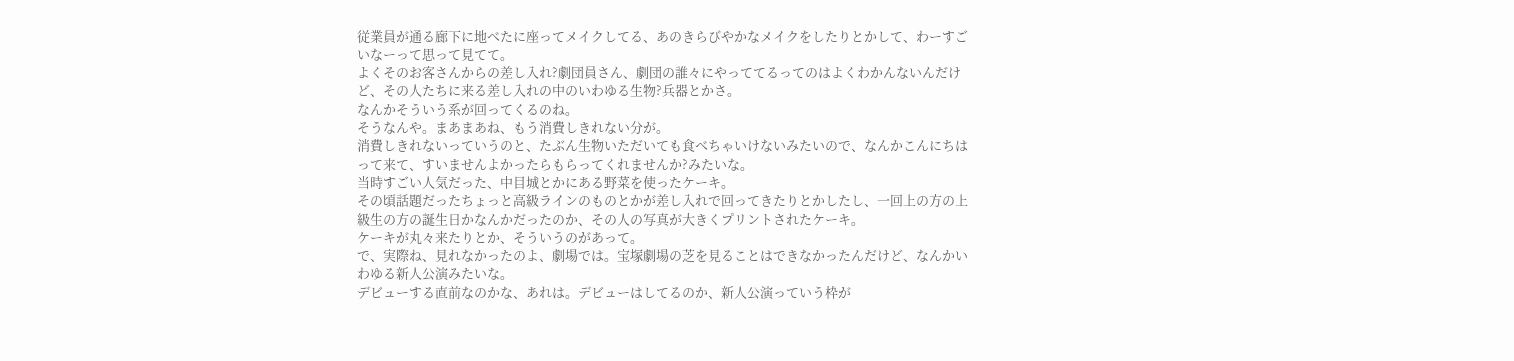従業員が通る廊下に地べたに座ってメイクしてる、あのきらびやかなメイクをしたりとかして、わーすごいなーって思って見てて。
よくそのお客さんからの差し入れ?劇団員さん、劇団の誰々にやっててるってのはよくわかんないんだけど、その人たちに来る差し入れの中のいわゆる生物?兵器とかさ。
なんかそういう系が回ってくるのね。
そうなんや。まあまあね、もう消費しきれない分が。
消費しきれないっていうのと、たぶん生物いただいても食べちゃいけないみたいので、なんかこんにちはって来て、すいませんよかったらもらってくれませんか?みたいな。
当時すごい人気だった、中目城とかにある野菜を使ったケーキ。
その頃話題だったちょっと高級ラインのものとかが差し入れで回ってきたりとかしたし、一回上の方の上級生の方の誕生日かなんかだったのか、その人の写真が大きくプリントされたケーキ。
ケーキが丸々来たりとか、そういうのがあって。
で、実際ね、見れなかったのよ、劇場では。宝塚劇場の芝を見ることはできなかったんだけど、なんかいわゆる新人公演みたいな。
デビューする直前なのかな、あれは。デビューはしてるのか、新人公演っていう枠が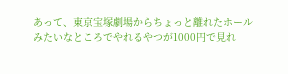あって、東京宝塚劇場からちょっと離れたホールみたいなところでやれるやつが1000円で見れ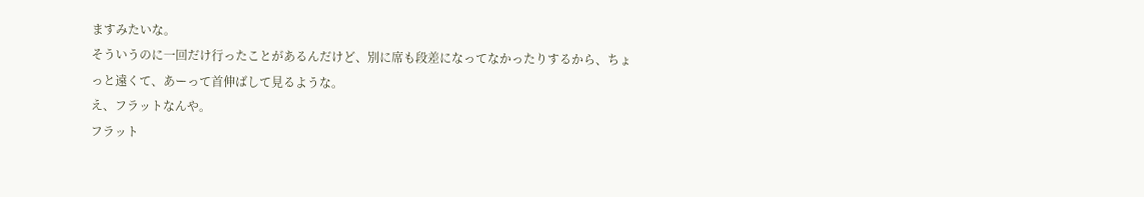ますみたいな。
そういうのに一回だけ行ったことがあるんだけど、別に席も段差になってなかったりするから、ちょっと遠くて、あーって首伸ばして見るような。
え、フラットなんや。
フラット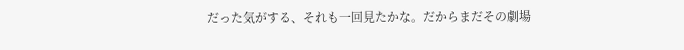だった気がする、それも一回見たかな。だからまだその劇場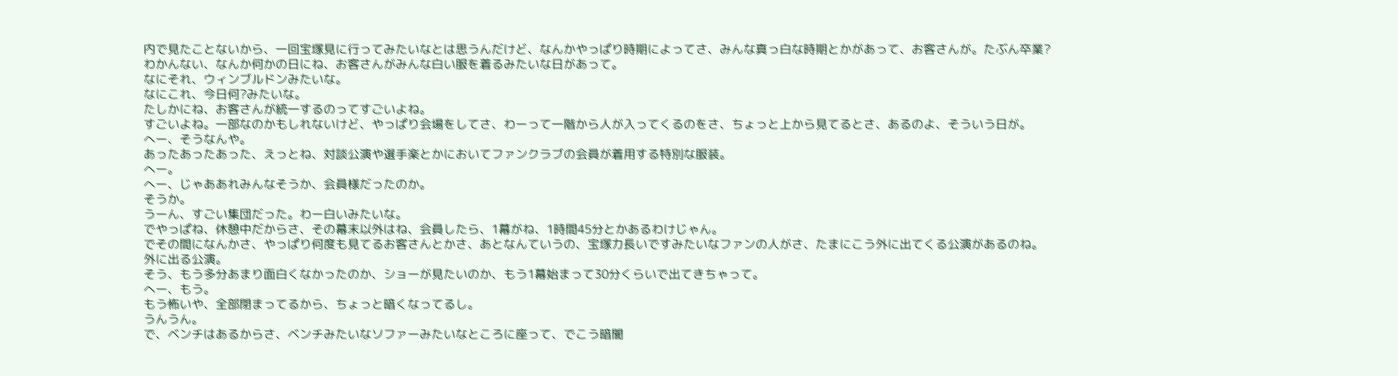内で見たことないから、一回宝塚見に行ってみたいなとは思うんだけど、なんかやっぱり時期によってさ、みんな真っ白な時期とかがあって、お客さんが。たぶん卒業?
わかんない、なんか何かの日にね、お客さんがみんな白い服を着るみたいな日があって。
なにそれ、ウィンブルドンみたいな。
なにこれ、今日何?みたいな。
たしかにね、お客さんが統一するのってすごいよね。
すごいよね。一部なのかもしれないけど、やっぱり会場をしてさ、わーって一階から人が入ってくるのをさ、ちょっと上から見てるとさ、あるのよ、そういう日が。
へー、そうなんや。
あったあったあった、えっとね、対談公演や選手楽とかにおいてファンクラブの会員が着用する特別な服装。
へー。
へー、じゃああれみんなそうか、会員様だったのか。
そうか。
うーん、すごい集団だった。わー白いみたいな。
でやっぱね、休憩中だからさ、その幕末以外はね、会員したら、1幕がね、1時間45分とかあるわけじゃん。
でその間になんかさ、やっぱり何度も見てるお客さんとかさ、あとなんていうの、宝塚力長いですみたいなファンの人がさ、たまにこう外に出てくる公演があるのね。
外に出る公演。
そう、もう多分あまり面白くなかったのか、ショーが見たいのか、もう1幕始まって30分くらいで出てきちゃって。
へー、もう。
もう怖いや、全部閉まってるから、ちょっと暗くなってるし。
うんうん。
で、ベンチはあるからさ、ベンチみたいなソファーみたいなところに座って、でこう暗闇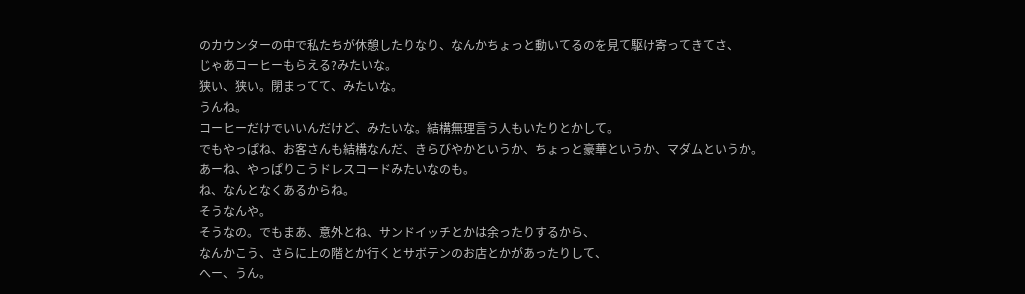のカウンターの中で私たちが休憩したりなり、なんかちょっと動いてるのを見て駆け寄ってきてさ、
じゃあコーヒーもらえる?みたいな。
狭い、狭い。閉まってて、みたいな。
うんね。
コーヒーだけでいいんだけど、みたいな。結構無理言う人もいたりとかして。
でもやっぱね、お客さんも結構なんだ、きらびやかというか、ちょっと豪華というか、マダムというか。
あーね、やっぱりこうドレスコードみたいなのも。
ね、なんとなくあるからね。
そうなんや。
そうなの。でもまあ、意外とね、サンドイッチとかは余ったりするから、
なんかこう、さらに上の階とか行くとサボテンのお店とかがあったりして、
へー、うん。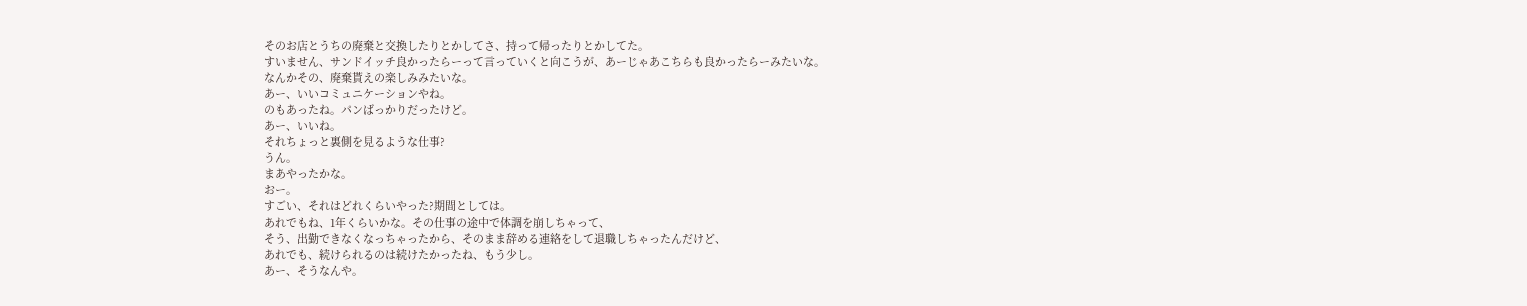そのお店とうちの廃棄と交換したりとかしてさ、持って帰ったりとかしてた。
すいません、サンドイッチ良かったらーって言っていくと向こうが、あーじゃあこちらも良かったらーみたいな。
なんかその、廃棄貰えの楽しみみたいな。
あー、いいコミュニケーションやね。
のもあったね。パンばっかりだったけど。
あー、いいね。
それちょっと裏側を見るような仕事?
うん。
まあやったかな。
おー。
すごい、それはどれくらいやった?期間としては。
あれでもね、1年くらいかな。その仕事の途中で体調を崩しちゃって、
そう、出勤できなくなっちゃったから、そのまま辞める連絡をして退職しちゃったんだけど、
あれでも、続けられるのは続けたかったね、もう少し。
あー、そうなんや。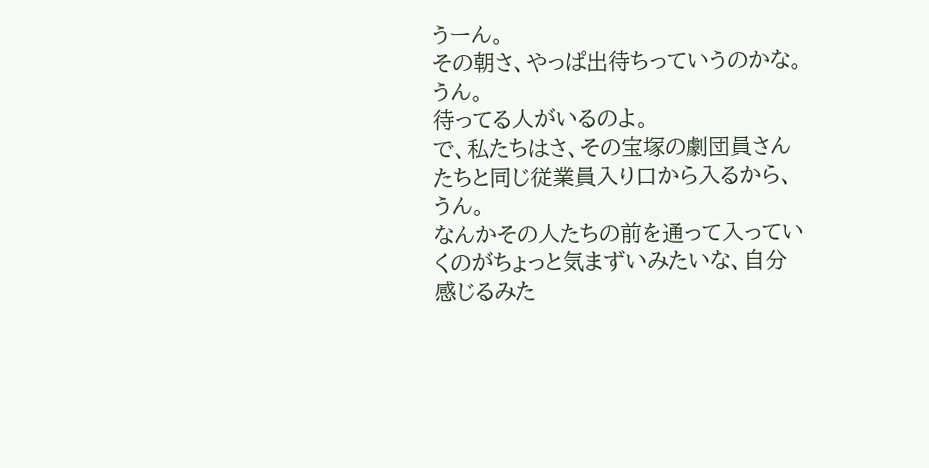うーん。
その朝さ、やっぱ出待ちっていうのかな。
うん。
待ってる人がいるのよ。
で、私たちはさ、その宝塚の劇団員さんたちと同じ従業員入り口から入るから、
うん。
なんかその人たちの前を通って入っていくのがちょっと気まずいみたいな、自分感じるみた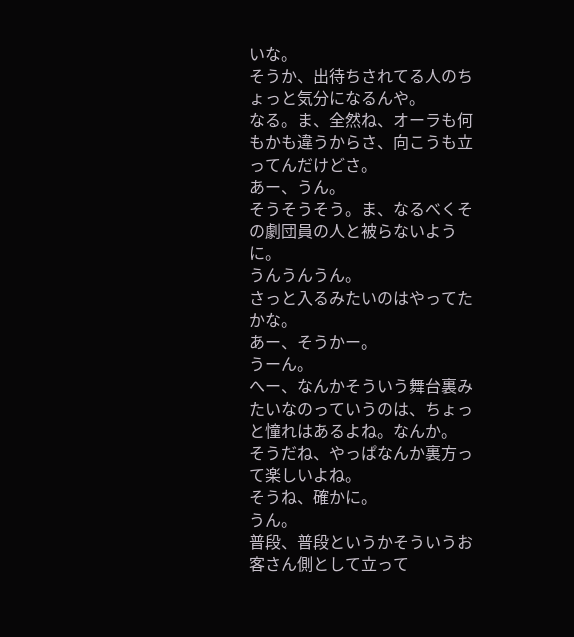いな。
そうか、出待ちされてる人のちょっと気分になるんや。
なる。ま、全然ね、オーラも何もかも違うからさ、向こうも立ってんだけどさ。
あー、うん。
そうそうそう。ま、なるべくその劇団員の人と被らないように。
うんうんうん。
さっと入るみたいのはやってたかな。
あー、そうかー。
うーん。
へー、なんかそういう舞台裏みたいなのっていうのは、ちょっと憧れはあるよね。なんか。
そうだね、やっぱなんか裏方って楽しいよね。
そうね、確かに。
うん。
普段、普段というかそういうお客さん側として立って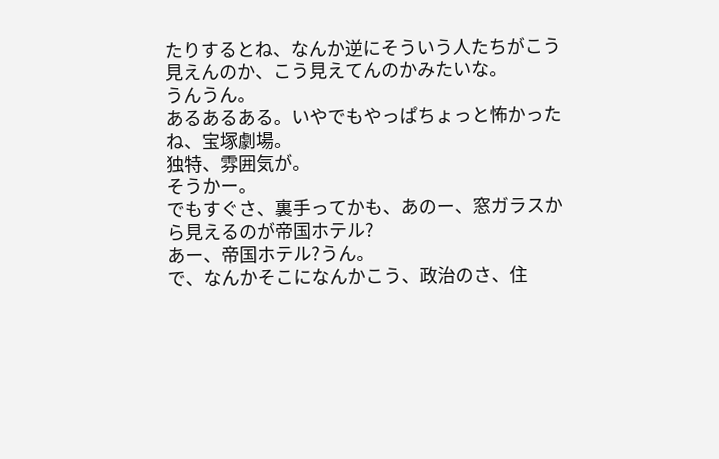たりするとね、なんか逆にそういう人たちがこう見えんのか、こう見えてんのかみたいな。
うんうん。
あるあるある。いやでもやっぱちょっと怖かったね、宝塚劇場。
独特、雰囲気が。
そうかー。
でもすぐさ、裏手ってかも、あのー、窓ガラスから見えるのが帝国ホテル?
あー、帝国ホテル?うん。
で、なんかそこになんかこう、政治のさ、住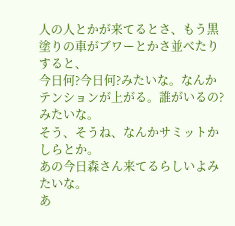人の人とかが来てるとさ、もう黒塗りの車がブワーとかさ並べたりすると、
今日何?今日何?みたいな。なんかテンションが上がる。誰がいるの?みたいな。
そう、そうね、なんかサミットかしらとか。
あの今日森さん来てるらしいよみたいな。
あ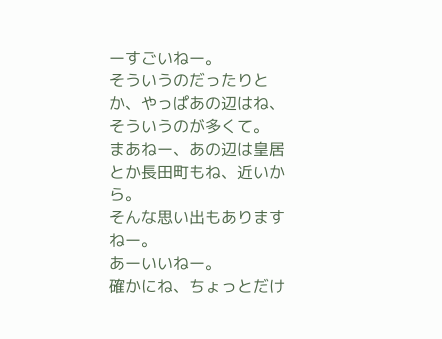ーすごいねー。
そういうのだったりとか、やっぱあの辺はね、そういうのが多くて。
まあねー、あの辺は皇居とか長田町もね、近いから。
そんな思い出もありますねー。
あーいいねー。
確かにね、ちょっとだけ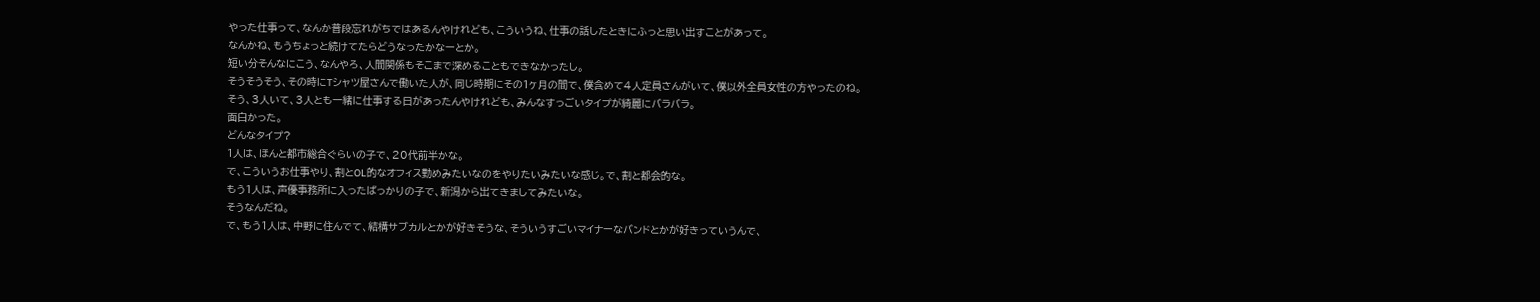やった仕事って、なんか普段忘れがちではあるんやけれども、こういうね、仕事の話したときにふっと思い出すことがあって。
なんかね、もうちょっと続けてたらどうなったかなーとか。
短い分そんなにこう、なんやろ、人間関係もそこまで深めることもできなかったし。
そうそうそう、その時にTシャツ屋さんで働いた人が、同じ時期にその1ヶ月の間で、僕含めて4人定員さんがいて、僕以外全員女性の方やったのね。
そう、3人いて、3人とも一緒に仕事する日があったんやけれども、みんなすっごいタイプが綺麗にバラバラ。
面白かった。
どんなタイプ?
1人は、ほんと都市総合ぐらいの子で、20代前半かな。
で、こういうお仕事やり、割とOL的なオフィス勤めみたいなのをやりたいみたいな感じ。で、割と都会的な。
もう1人は、声優事務所に入ったばっかりの子で、新潟から出てきましてみたいな。
そうなんだね。
で、もう1人は、中野に住んでて、結構サブカルとかが好きそうな、そういうすごいマイナーなバンドとかが好きっていうんで、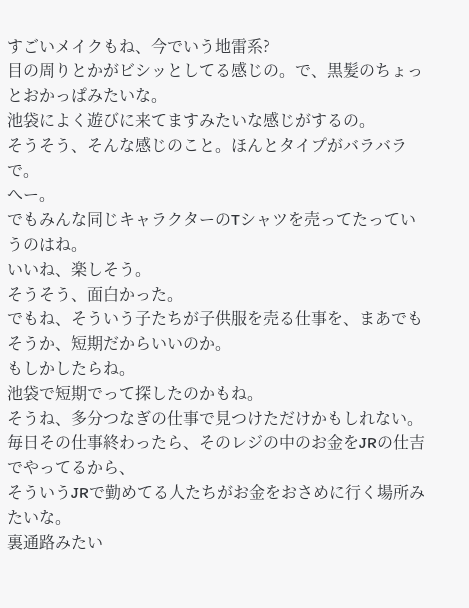すごいメイクもね、今でいう地雷系?
目の周りとかがビシッとしてる感じの。で、黒髪のちょっとおかっぱみたいな。
池袋によく遊びに来てますみたいな感じがするの。
そうそう、そんな感じのこと。ほんとタイプがバラバラで。
へー。
でもみんな同じキャラクターのTシャツを売ってたっていうのはね。
いいね、楽しそう。
そうそう、面白かった。
でもね、そういう子たちが子供服を売る仕事を、まあでもそうか、短期だからいいのか。
もしかしたらね。
池袋で短期でって探したのかもね。
そうね、多分つなぎの仕事で見つけただけかもしれない。
毎日その仕事終わったら、そのレジの中のお金をJRの仕吉でやってるから、
そういうJRで勤めてる人たちがお金をおさめに行く場所みたいな。
裏通路みたい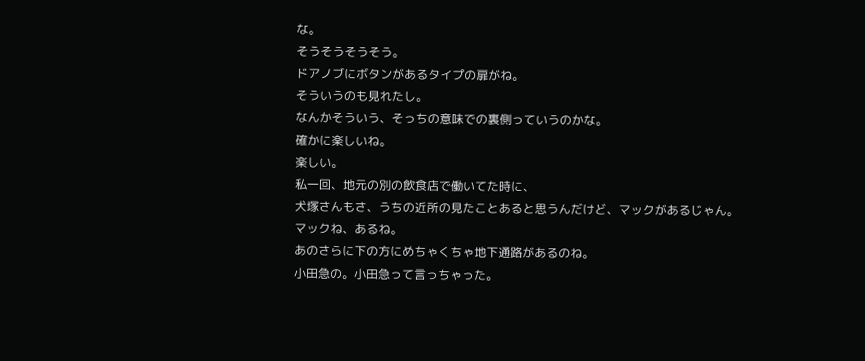な。
そうそうそうそう。
ドアノブにボタンがあるタイプの扉がね。
そういうのも見れたし。
なんかそういう、そっちの意味での裏側っていうのかな。
確かに楽しいね。
楽しい。
私一回、地元の別の飲食店で働いてた時に、
犬塚さんもさ、うちの近所の見たことあると思うんだけど、マックがあるじゃん。
マックね、あるね。
あのさらに下の方にめちゃくちゃ地下通路があるのね。
小田急の。小田急って言っちゃった。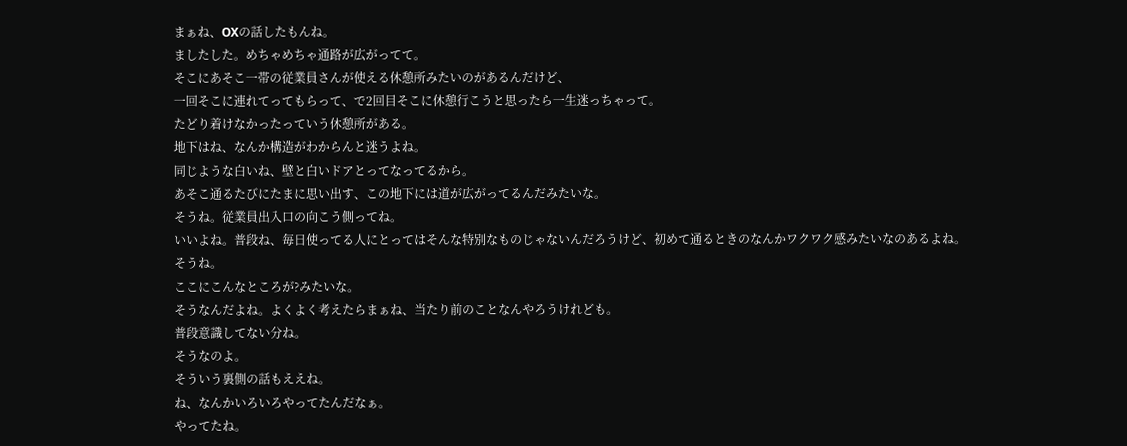まぁね、OXの話したもんね。
ましたした。めちゃめちゃ通路が広がってて。
そこにあそこ一帯の従業員さんが使える休憩所みたいのがあるんだけど、
一回そこに連れてってもらって、で2回目そこに休憩行こうと思ったら一生迷っちゃって。
たどり着けなかったっていう休憩所がある。
地下はね、なんか構造がわからんと迷うよね。
同じような白いね、壁と白いドアとってなってるから。
あそこ通るたびにたまに思い出す、この地下には道が広がってるんだみたいな。
そうね。従業員出入口の向こう側ってね。
いいよね。普段ね、毎日使ってる人にとってはそんな特別なものじゃないんだろうけど、初めて通るときのなんかワクワク感みたいなのあるよね。
そうね。
ここにこんなところが?みたいな。
そうなんだよね。よくよく考えたらまぁね、当たり前のことなんやろうけれども。
普段意識してない分ね。
そうなのよ。
そういう裏側の話もええね。
ね、なんかいろいろやってたんだなぁ。
やってたね。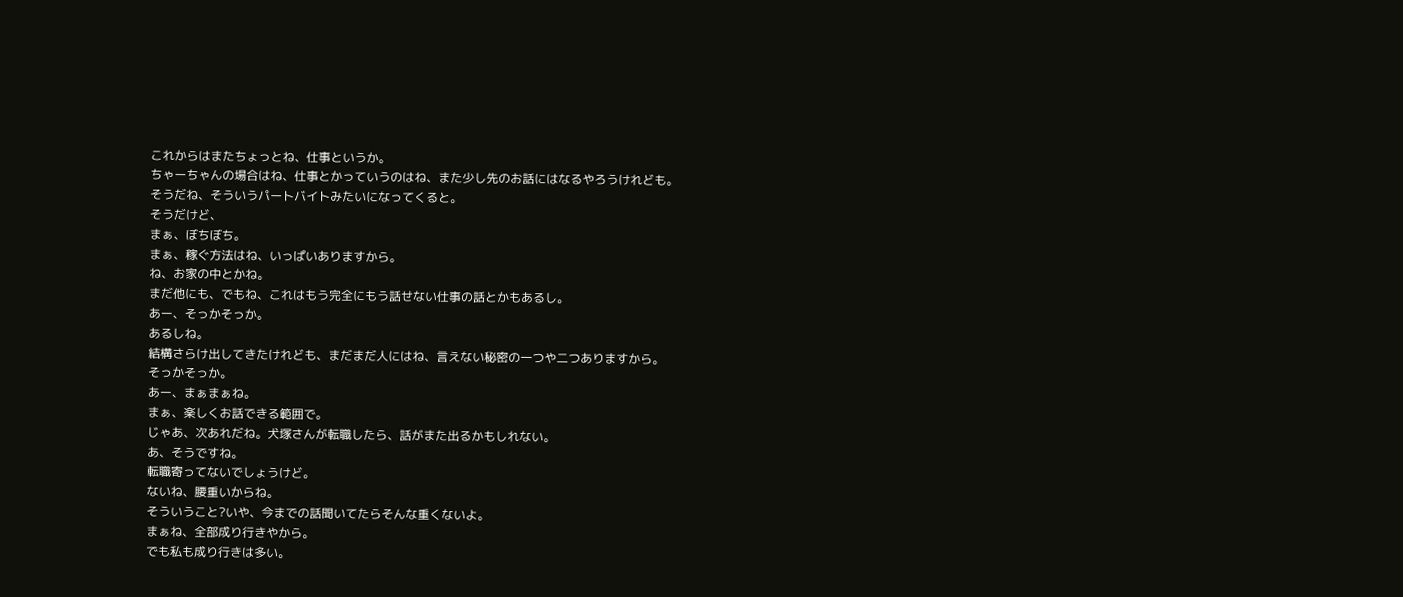これからはまたちょっとね、仕事というか。
ちゃーちゃんの場合はね、仕事とかっていうのはね、また少し先のお話にはなるやろうけれども。
そうだね、そういうパートバイトみたいになってくると。
そうだけど、
まぁ、ぼちぼち。
まぁ、稼ぐ方法はね、いっぱいありますから。
ね、お家の中とかね。
まだ他にも、でもね、これはもう完全にもう話せない仕事の話とかもあるし。
あー、そっかそっか。
あるしね。
結構さらけ出してきたけれども、まだまだ人にはね、言えない秘密の一つや二つありますから。
そっかそっか。
あー、まぁまぁね。
まぁ、楽しくお話できる範囲で。
じゃあ、次あれだね。犬塚さんが転職したら、話がまた出るかもしれない。
あ、そうですね。
転職寄ってないでしょうけど。
ないね、腰重いからね。
そういうこと?いや、今までの話聞いてたらそんな重くないよ。
まぁね、全部成り行きやから。
でも私も成り行きは多い。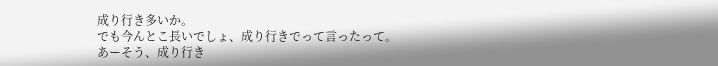成り行き多いか。
でも今んとこ長いでしょ、成り行きでって言ったって。
あーそう、成り行き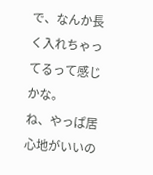で、なんか長く入れちゃってるって感じかな。
ね、やっぱ居心地がいいの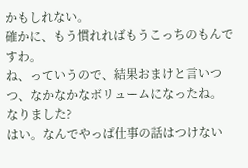かもしれない。
確かに、もう慣れればもうこっちのもんですわ。
ね、っていうので、結果おまけと言いつつ、なかなかなボリュームになったね。
なりました?
はい。なんでやっぱ仕事の話はつけない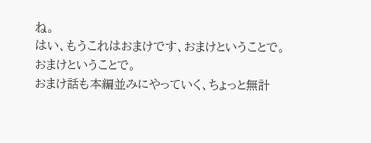ね。
はい、もうこれはおまけです、おまけということで。
おまけということで。
おまけ話も本編並みにやっていく、ちょっと無計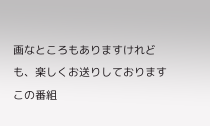画なところもありますけれども、楽しくお送りしておりますこの番組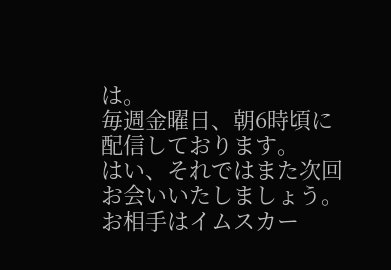は。
毎週金曜日、朝6時頃に配信しております。
はい、それではまた次回お会いいたしましょう。
お相手はイムスカー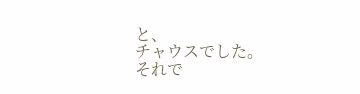と、
チャウスでした。
それで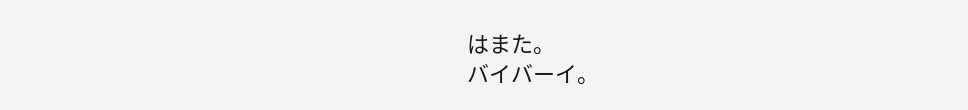はまた。
バイバーイ。